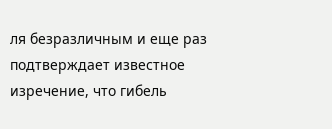ля безразличным и еще раз подтверждает известное изречение, что гибель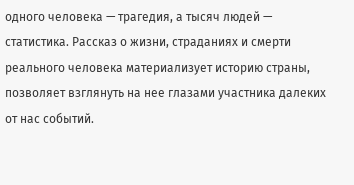одного человека — трагедия, а тысяч людей — статистика. Рассказ о жизни, страданиях и смерти реального человека материализует историю страны, позволяет взглянуть на нее глазами участника далеких от нас событий.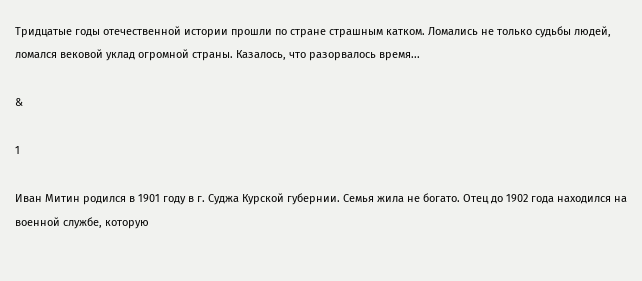Тридцатые годы отечественной истории прошли по стране страшным катком. Ломались не только судьбы людей, ломался вековой уклад огромной страны. Казалось, что разорвалось время...

&

1

Иван Митин родился в 1901 году в г. Суджа Курской губернии. Семья жила не богато. Отец до 1902 года находился на военной службе, которую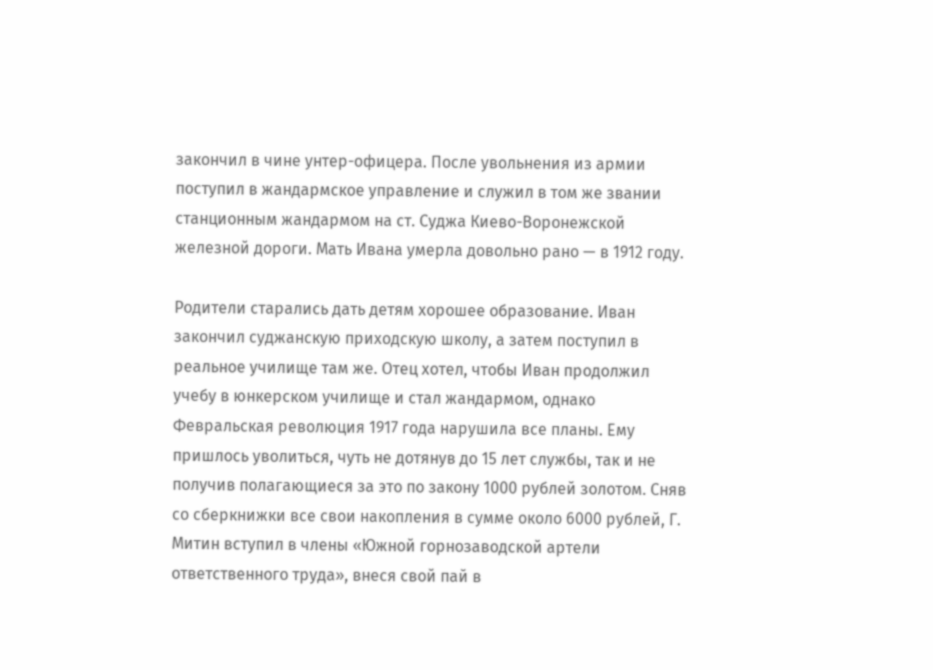закончил в чине унтер-офицера. После увольнения из армии поступил в жандармское управление и служил в том же звании станционным жандармом на ст. Суджа Киево-Воронежской железной дороги. Мать Ивана умерла довольно рано — в 1912 году.

Родители старались дать детям хорошее образование. Иван закончил суджанскую приходскую школу, а затем поступил в реальное училище там же. Отец хотел, чтобы Иван продолжил учебу в юнкерском училище и стал жандармом, однако Февральская революция 1917 года нарушила все планы. Ему пришлось уволиться, чуть не дотянув до 15 лет службы, так и не получив полагающиеся за это по закону 1000 рублей золотом. Сняв со сберкнижки все свои накопления в сумме около 6000 рублей, Г. Митин вступил в члены «Южной горнозаводской артели ответственного труда», внеся свой пай в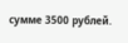сумме 3500 рублей.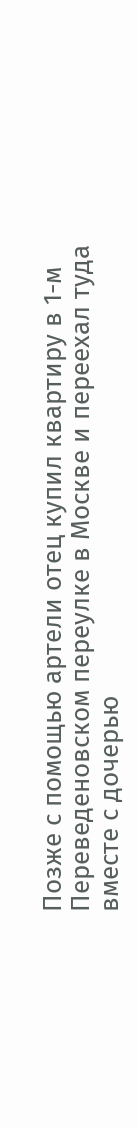Позже с помощью артели отец купил квартиру в 1-м Переведеновском переулке в Москве и переехал туда вместе с дочерью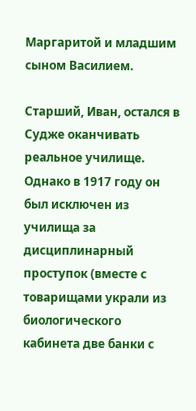Маргаритой и младшим сыном Василием.

Старший, Иван, остался в Судже оканчивать реальное училище. Однако в 1917 году он был исключен из училища за дисциплинарный проступок (вместе с товарищами украли из биологического кабинета две банки с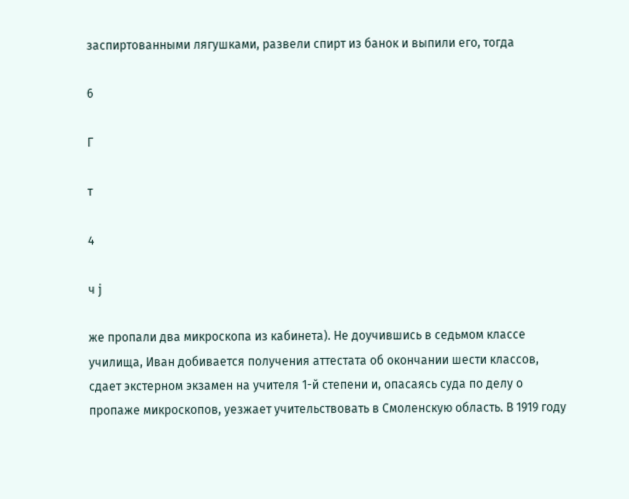заспиртованными лягушками, развели спирт из банок и выпили его, тогда

6

Г

т

4

ч j

же пропали два микроскопа из кабинета). Не доучившись в седьмом классе училища, Иван добивается получения аттестата об окончании шести классов, сдает экстерном экзамен на учителя 1-й степени и, опасаясь суда по делу о пропаже микроскопов, уезжает учительствовать в Смоленскую область. В 1919 году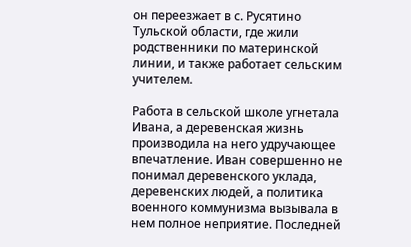он переезжает в с. Русятино Тульской области, где жили родственники по материнской линии, и также работает сельским учителем.

Работа в сельской школе угнетала Ивана, а деревенская жизнь производила на него удручающее впечатление. Иван совершенно не понимал деревенского уклада, деревенских людей, а политика военного коммунизма вызывала в нем полное неприятие. Последней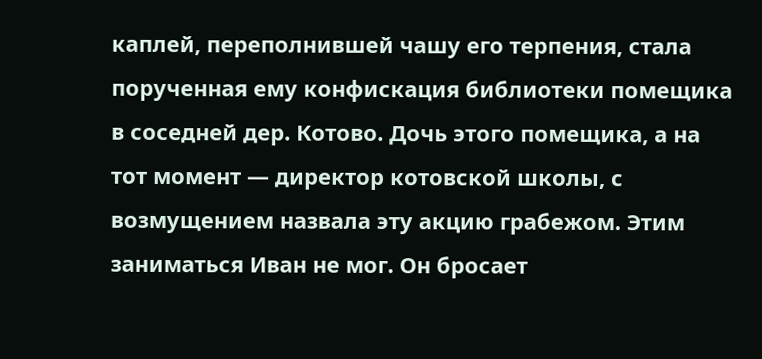каплей, переполнившей чашу его терпения, стала порученная ему конфискация библиотеки помещика в соседней дер. Котово. Дочь этого помещика, а на тот момент — директор котовской школы, с возмущением назвала эту акцию грабежом. Этим заниматься Иван не мог. Он бросает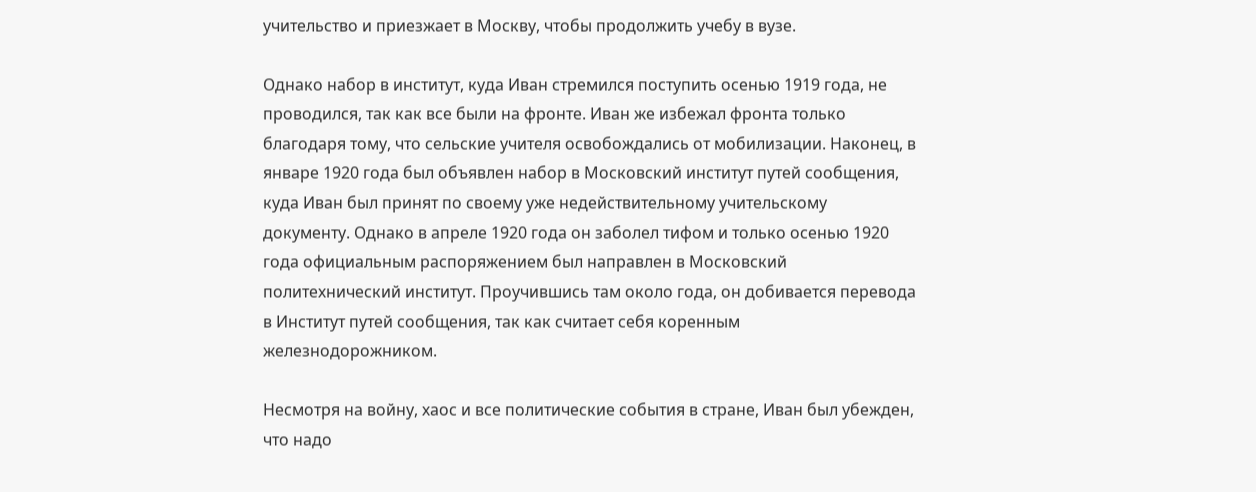учительство и приезжает в Москву, чтобы продолжить учебу в вузе.

Однако набор в институт, куда Иван стремился поступить осенью 1919 года, не проводился, так как все были на фронте. Иван же избежал фронта только благодаря тому, что сельские учителя освобождались от мобилизации. Наконец, в январе 1920 года был объявлен набор в Московский институт путей сообщения, куда Иван был принят по своему уже недействительному учительскому документу. Однако в апреле 1920 года он заболел тифом и только осенью 1920 года официальным распоряжением был направлен в Московский политехнический институт. Проучившись там около года, он добивается перевода в Институт путей сообщения, так как считает себя коренным железнодорожником.

Несмотря на войну, хаос и все политические события в стране, Иван был убежден, что надо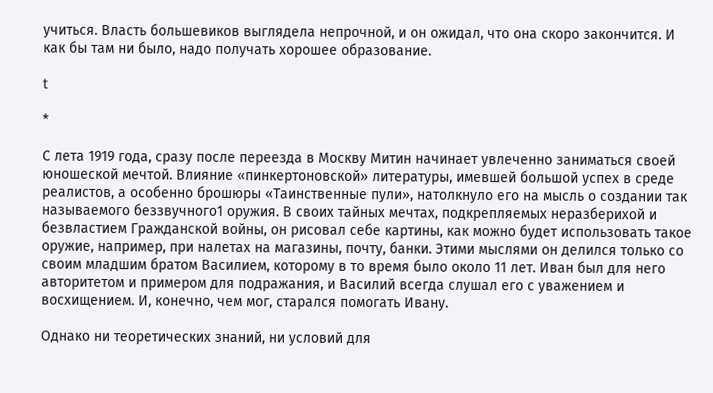учиться. Власть большевиков выглядела непрочной, и он ожидал, что она скоро закончится. И как бы там ни было, надо получать хорошее образование.

t

*

С лета 1919 года, сразу после переезда в Москву Митин начинает увлеченно заниматься своей юношеской мечтой. Влияние «пинкертоновской» литературы, имевшей большой успех в среде реалистов, а особенно брошюры «Таинственные пули», натолкнуло его на мысль о создании так называемого беззвучного1 оружия. В своих тайных мечтах, подкрепляемых неразберихой и безвластием Гражданской войны, он рисовал себе картины, как можно будет использовать такое оружие, например, при налетах на магазины, почту, банки. Этими мыслями он делился только со своим младшим братом Василием, которому в то время было около 11 лет. Иван был для него авторитетом и примером для подражания, и Василий всегда слушал его с уважением и восхищением. И, конечно, чем мог, старался помогать Ивану.

Однако ни теоретических знаний, ни условий для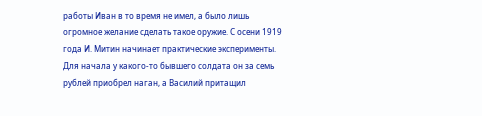работы Иван в то время не имел, а было лишь огромное желание сделать такое оружие. С осени 1919 года И. Митин начинает практические эксперименты. Для начала у какого-то бывшего солдата он за семь рублей приобрел наган, а Василий притащил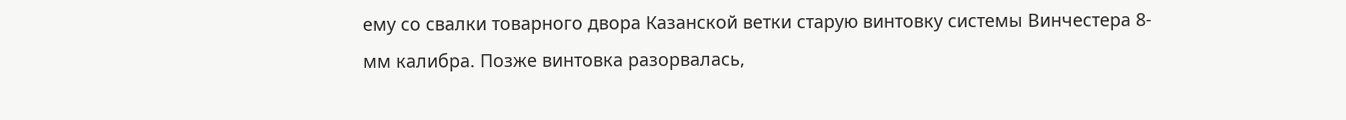ему со свалки товарного двора Казанской ветки старую винтовку системы Винчестера 8-мм калибра. Позже винтовка разорвалась,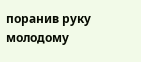поранив руку молодому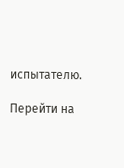испытателю.

Перейти на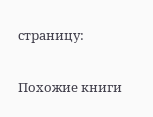страницу:

Похожие книги